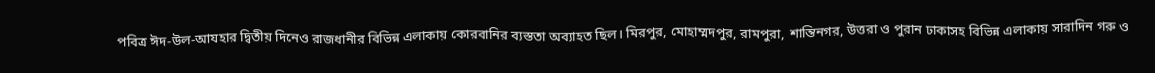পবিত্র ঈদ-উল-আযহার দ্বিতীয় দিনেও রাজধানীর বিভিন্ন এলাকায় কোরবানির ব্যস্ততা অব্যাহত ছিল। মিরপুর, মোহাম্মদপুর, রামপুরা, শান্তিনগর, উত্তরা ও পুরান ঢাকাসহ বিভিন্ন এলাকায় সারাদিন গরু ও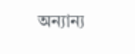অন্যান্য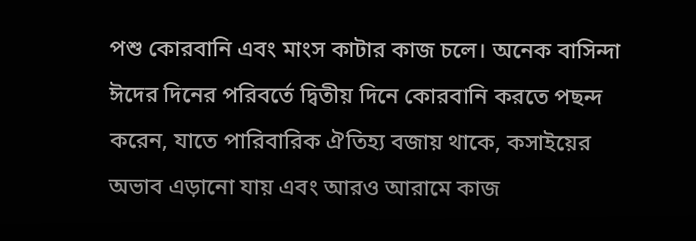পশু কোরবানি এবং মাংস কাটার কাজ চলে। অনেক বাসিন্দা ঈদের দিনের পরিবর্তে দ্বিতীয় দিনে কোরবানি করতে পছন্দ করেন, যাতে পারিবারিক ঐতিহ্য বজায় থাকে, কসাইয়ের অভাব এড়ানো যায় এবং আরও আরামে কাজ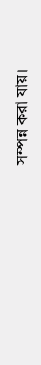সম্পন্ন করা যায়।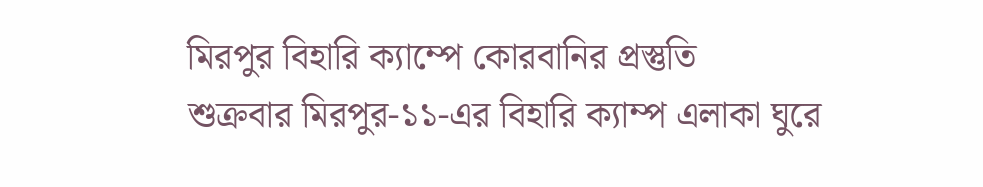মিরপুর বিহারি ক্যাম্পে কোরবানির প্রস্তুতি
শুক্রবার মিরপুর-১১-এর বিহারি ক্যাম্প এলাকা ঘুরে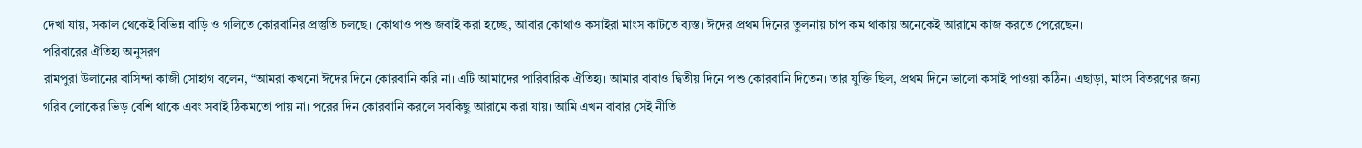দেখা যায়, সকাল থেকেই বিভিন্ন বাড়ি ও গলিতে কোরবানির প্রস্তুতি চলছে। কোথাও পশু জবাই করা হচ্ছে, আবার কোথাও কসাইরা মাংস কাটতে ব্যস্ত। ঈদের প্রথম দিনের তুলনায় চাপ কম থাকায় অনেকেই আরামে কাজ করতে পেরেছেন।
পরিবারের ঐতিহ্য অনুসরণ
রামপুরা উলানের বাসিন্দা কাজী সোহাগ বলেন, “আমরা কখনো ঈদের দিনে কোরবানি করি না। এটি আমাদের পারিবারিক ঐতিহ্য। আমার বাবাও দ্বিতীয় দিনে পশু কোরবানি দিতেন। তার যুক্তি ছিল, প্রথম দিনে ভালো কসাই পাওয়া কঠিন। এছাড়া, মাংস বিতরণের জন্য গরিব লোকের ভিড় বেশি থাকে এবং সবাই ঠিকমতো পায় না। পরের দিন কোরবানি করলে সবকিছু আরামে করা যায়। আমি এখন বাবার সেই নীতি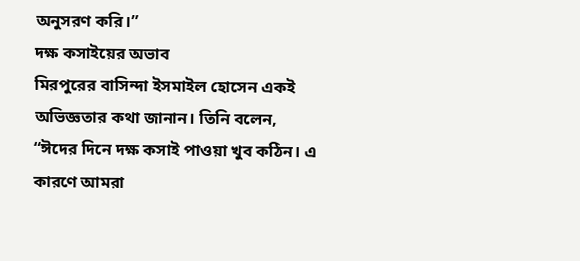অনুসরণ করি।”
দক্ষ কসাইয়ের অভাব
মিরপুরের বাসিন্দা ইসমাইল হোসেন একই অভিজ্ঞতার কথা জানান। তিনি বলেন, “ঈদের দিনে দক্ষ কসাই পাওয়া খুব কঠিন। এ কারণে আমরা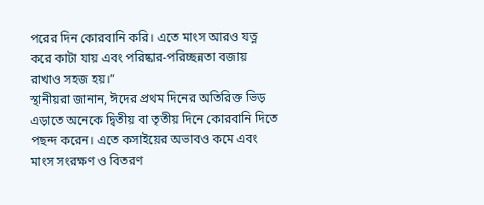পরের দিন কোরবানি করি। এতে মাংস আরও যত্ন করে কাটা যায় এবং পরিষ্কার-পরিচ্ছন্নতা বজায় রাখাও সহজ হয়।”
স্থানীয়রা জানান, ঈদের প্রথম দিনের অতিরিক্ত ভিড় এড়াতে অনেকে দ্বিতীয় বা তৃতীয় দিনে কোরবানি দিতে পছন্দ করেন। এতে কসাইয়ের অভাবও কমে এবং মাংস সংরক্ষণ ও বিতরণ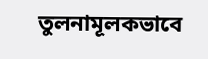তুলনামূলকভাবে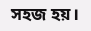সহজ হয়।